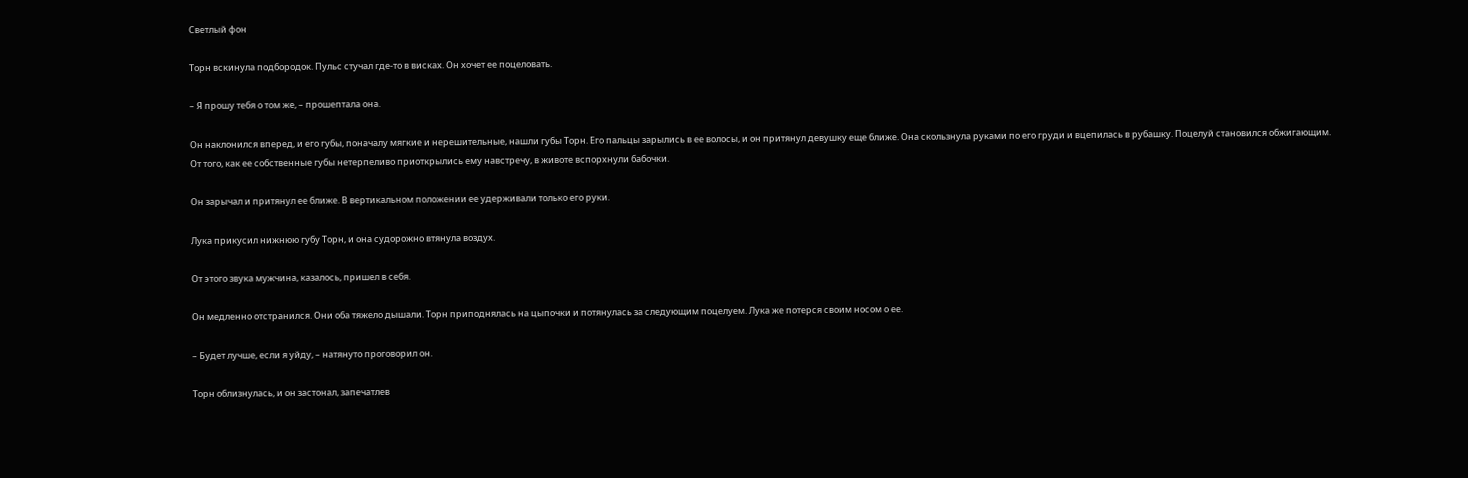Светлый фон

Торн вскинула подбородок. Пульс стучал где-то в висках. Он хочет ее поцеловать.

– Я прошу тебя о том же, – прошептала она.

Он наклонился вперед, и его губы, поначалу мягкие и нерешительные, нашли губы Торн. Его пальцы зарылись в ее волосы, и он притянул девушку еще ближе. Она скользнула руками по его груди и вцепилась в рубашку. Поцелуй становился обжигающим. От того, как ее собственные губы нетерпеливо приоткрылись ему навстречу, в животе вспорхнули бабочки.

Он зарычал и притянул ее ближе. В вертикальном положении ее удерживали только его руки.

Лука прикусил нижнюю губу Торн, и она судорожно втянула воздух.

От этого звука мужчина, казалось, пришел в себя.

Он медленно отстранился. Они оба тяжело дышали. Торн приподнялась на цыпочки и потянулась за следующим поцелуем. Лука же потерся своим носом о ее.

– Будет лучше, если я уйду, – натянуто проговорил он.

Торн облизнулась, и он застонал, запечатлев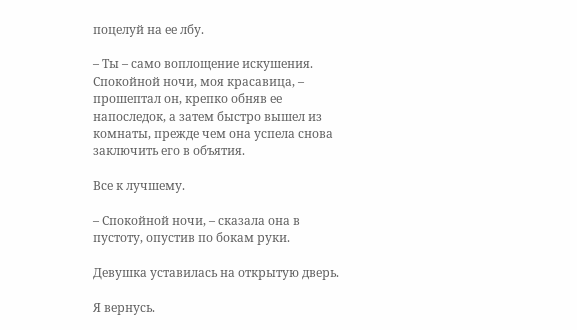поцелуй на ее лбу.

– Ты – само воплощение искушения. Спокойной ночи, моя красавица, – прошептал он, крепко обняв ее напоследок, а затем быстро вышел из комнаты, прежде чем она успела снова заключить его в объятия.

Все к лучшему.

– Спокойной ночи, – сказала она в пустоту, опустив по бокам руки.

Девушка уставилась на открытую дверь.

Я вернусь.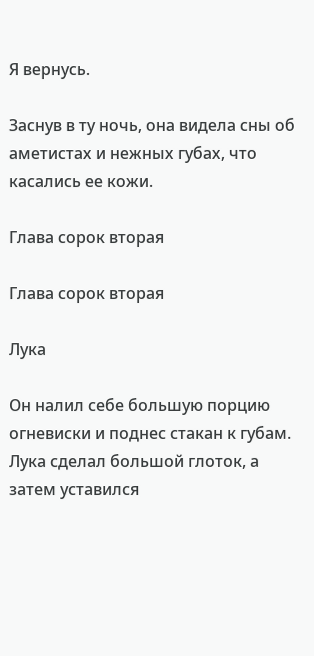Я вернусь.

Заснув в ту ночь, она видела сны об аметистах и нежных губах, что касались ее кожи.

Глава сорок вторая

Глава сорок вторая

Лука

Он налил себе большую порцию огневиски и поднес стакан к губам. Лука сделал большой глоток, а затем уставился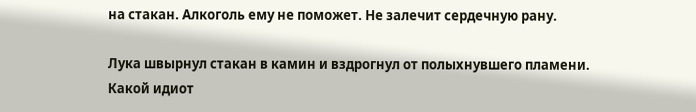на стакан. Алкоголь ему не поможет. Не залечит сердечную рану.

Лука швырнул стакан в камин и вздрогнул от полыхнувшего пламени. Какой идиот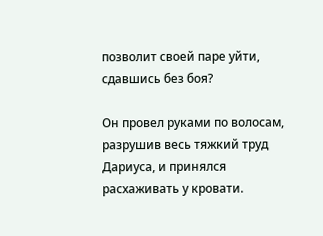позволит своей паре уйти, сдавшись без боя?

Он провел руками по волосам, разрушив весь тяжкий труд Дариуса, и принялся расхаживать у кровати.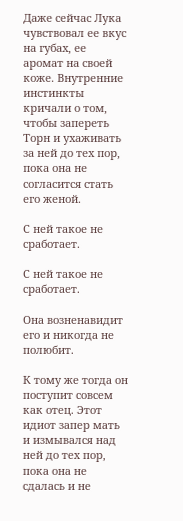Даже сейчас Лука чувствовал ее вкус на губах, ее аромат на своей коже. Внутренние инстинкты кричали о том, чтобы запереть Торн и ухаживать за ней до тех пор, пока она не согласится стать его женой.

С ней такое не сработает.

С ней такое не сработает.

Она возненавидит его и никогда не полюбит.

К тому же тогда он поступит совсем как отец. Этот идиот запер мать и измывался над ней до тех пор, пока она не сдалась и не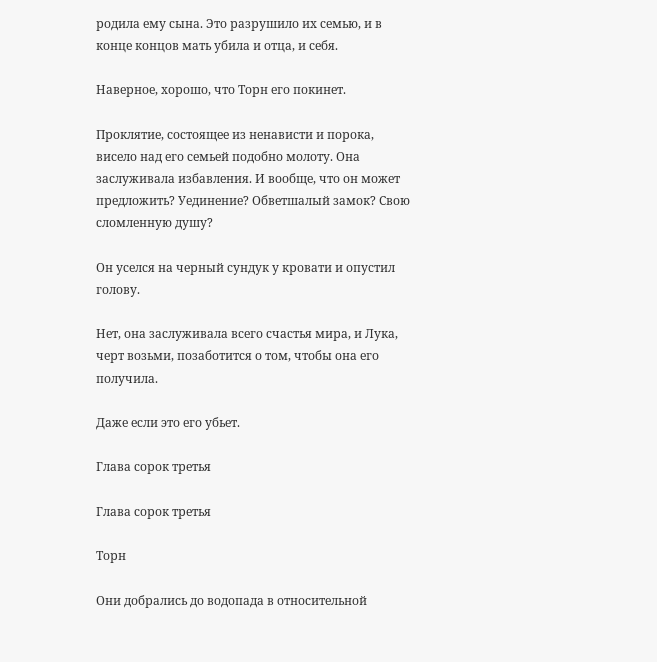родила ему сына. Это разрушило их семью, и в конце концов мать убила и отца, и себя.

Наверное, хорошо, что Торн его покинет.

Проклятие, состоящее из ненависти и порока, висело над его семьей подобно молоту. Она заслуживала избавления. И вообще, что он может предложить? Уединение? Обветшалый замок? Свою сломленную душу?

Он уселся на черный сундук у кровати и опустил голову.

Нет, она заслуживала всего счастья мира, и Лука, черт возьми, позаботится о том, чтобы она его получила.

Даже если это его убьет.

Глава сорок третья

Глава сорок третья

Торн

Они добрались до водопада в относительной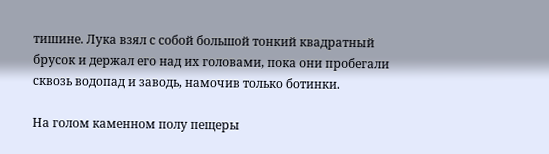тишине. Лука взял с собой большой тонкий квадратный брусок и держал его над их головами, пока они пробегали сквозь водопад и заводь, намочив только ботинки.

На голом каменном полу пещеры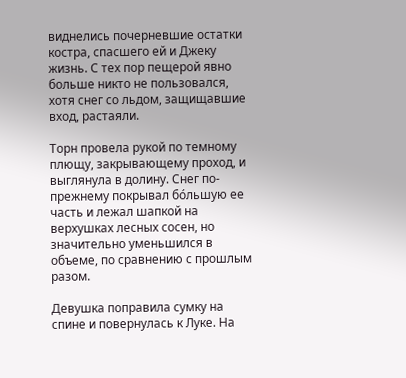виднелись почерневшие остатки костра, спасшего ей и Джеку жизнь. С тех пор пещерой явно больше никто не пользовался, хотя снег со льдом, защищавшие вход, растаяли.

Торн провела рукой по темному плющу, закрывающему проход, и выглянула в долину. Снег по-прежнему покрывал бо́льшую ее часть и лежал шапкой на верхушках лесных сосен, но значительно уменьшился в объеме, по сравнению с прошлым разом.

Девушка поправила сумку на спине и повернулась к Луке. На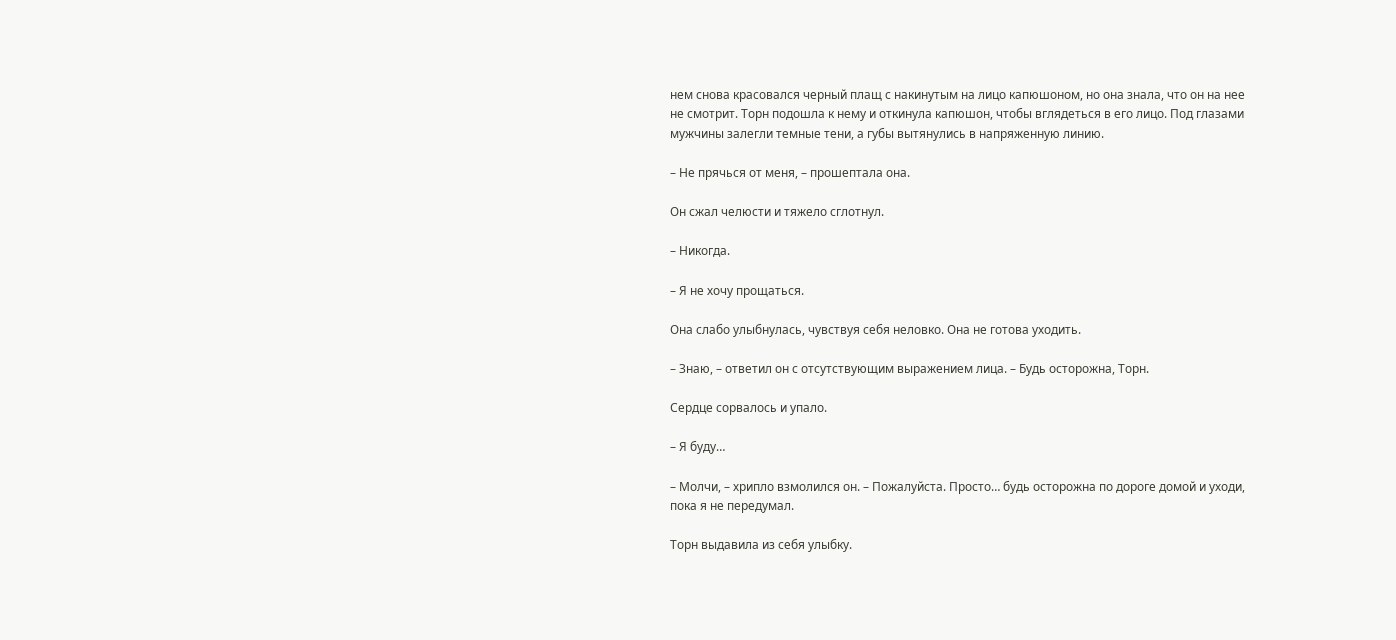нем снова красовался черный плащ с накинутым на лицо капюшоном, но она знала, что он на нее не смотрит. Торн подошла к нему и откинула капюшон, чтобы вглядеться в его лицо. Под глазами мужчины залегли темные тени, а губы вытянулись в напряженную линию.

– Не прячься от меня, – прошептала она.

Он сжал челюсти и тяжело сглотнул.

– Никогда.

– Я не хочу прощаться.

Она слабо улыбнулась, чувствуя себя неловко. Она не готова уходить.

– Знаю, – ответил он с отсутствующим выражением лица. – Будь осторожна, Торн.

Сердце сорвалось и упало.

– Я буду…

– Молчи, – хрипло взмолился он. – Пожалуйста. Просто… будь осторожна по дороге домой и уходи, пока я не передумал.

Торн выдавила из себя улыбку.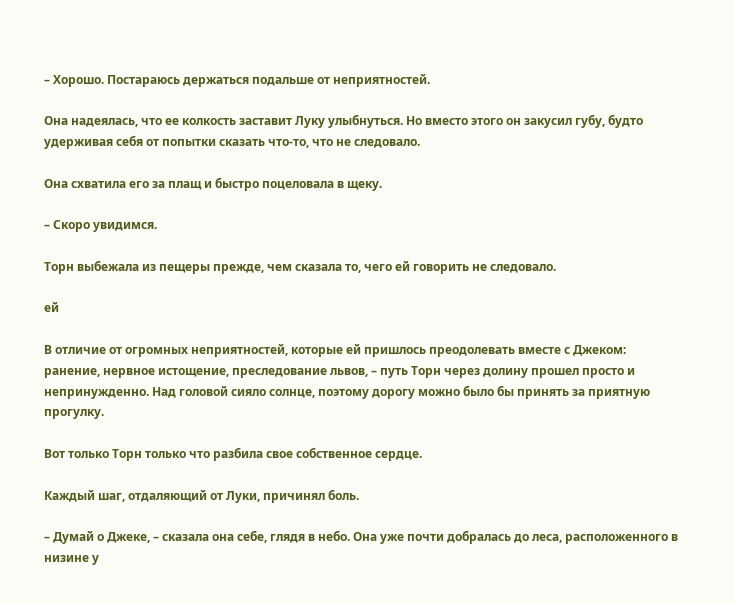– Хорошо. Постараюсь держаться подальше от неприятностей.

Она надеялась, что ее колкость заставит Луку улыбнуться. Но вместо этого он закусил губу, будто удерживая себя от попытки сказать что-то, что не следовало.

Она схватила его за плащ и быстро поцеловала в щеку.

– Скоро увидимся.

Торн выбежала из пещеры прежде, чем сказала то, чего ей говорить не следовало.

ей

В отличие от огромных неприятностей, которые ей пришлось преодолевать вместе с Джеком: ранение, нервное истощение, преследование львов, – путь Торн через долину прошел просто и непринужденно. Над головой сияло солнце, поэтому дорогу можно было бы принять за приятную прогулку.

Вот только Торн только что разбила свое собственное сердце.

Каждый шаг, отдаляющий от Луки, причинял боль.

– Думай о Джеке, – сказала она себе, глядя в небо. Она уже почти добралась до леса, расположенного в низине у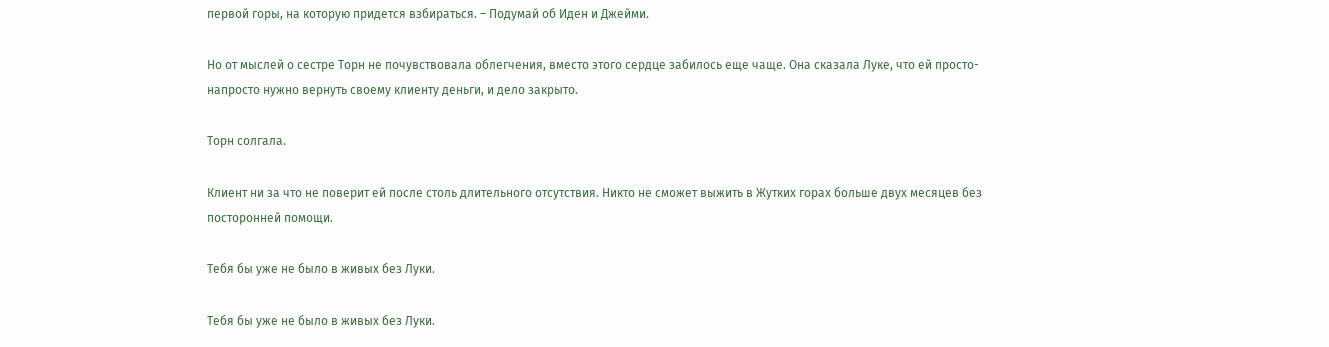первой горы, на которую придется взбираться. – Подумай об Иден и Джейми.

Но от мыслей о сестре Торн не почувствовала облегчения, вместо этого сердце забилось еще чаще. Она сказала Луке, что ей просто-напросто нужно вернуть своему клиенту деньги, и дело закрыто.

Торн солгала.

Клиент ни за что не поверит ей после столь длительного отсутствия. Никто не сможет выжить в Жутких горах больше двух месяцев без посторонней помощи.

Тебя бы уже не было в живых без Луки.

Тебя бы уже не было в живых без Луки.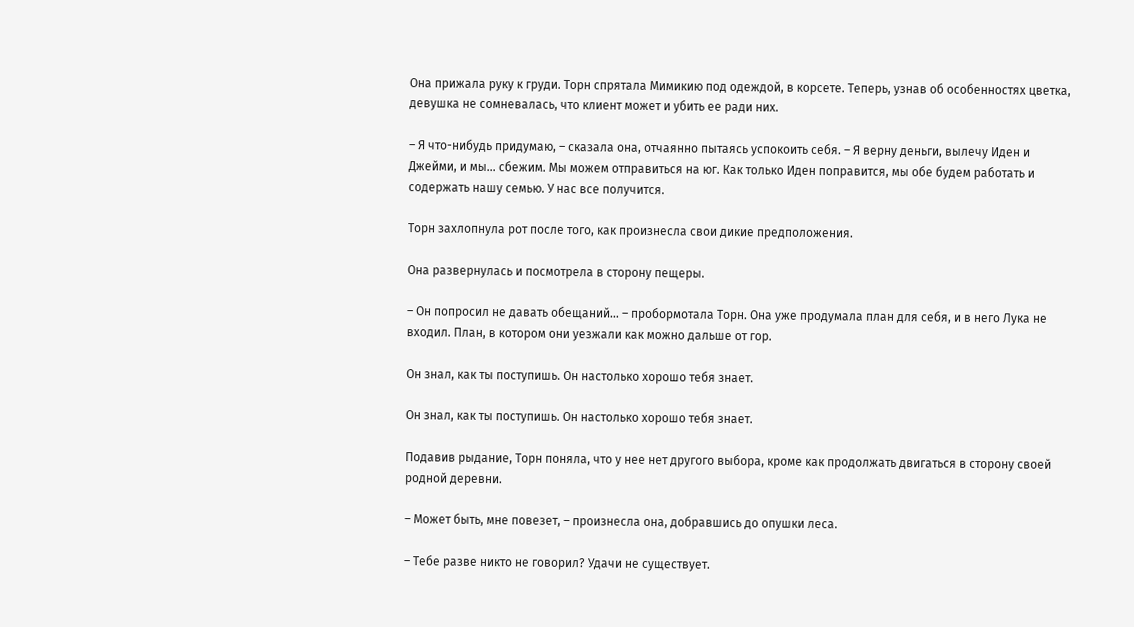Она прижала руку к груди. Торн спрятала Мимикию под одеждой, в корсете. Теперь, узнав об особенностях цветка, девушка не сомневалась, что клиент может и убить ее ради них.

– Я что-нибудь придумаю, – сказала она, отчаянно пытаясь успокоить себя. – Я верну деньги, вылечу Иден и Джейми, и мы… сбежим. Мы можем отправиться на юг. Как только Иден поправится, мы обе будем работать и содержать нашу семью. У нас все получится.

Торн захлопнула рот после того, как произнесла свои дикие предположения.

Она развернулась и посмотрела в сторону пещеры.

– Он попросил не давать обещаний… – пробормотала Торн. Она уже продумала план для себя, и в него Лука не входил. План, в котором они уезжали как можно дальше от гор.

Он знал, как ты поступишь. Он настолько хорошо тебя знает.

Он знал, как ты поступишь. Он настолько хорошо тебя знает.

Подавив рыдание, Торн поняла, что у нее нет другого выбора, кроме как продолжать двигаться в сторону своей родной деревни.

– Может быть, мне повезет, – произнесла она, добравшись до опушки леса.

– Тебе разве никто не говорил? Удачи не существует.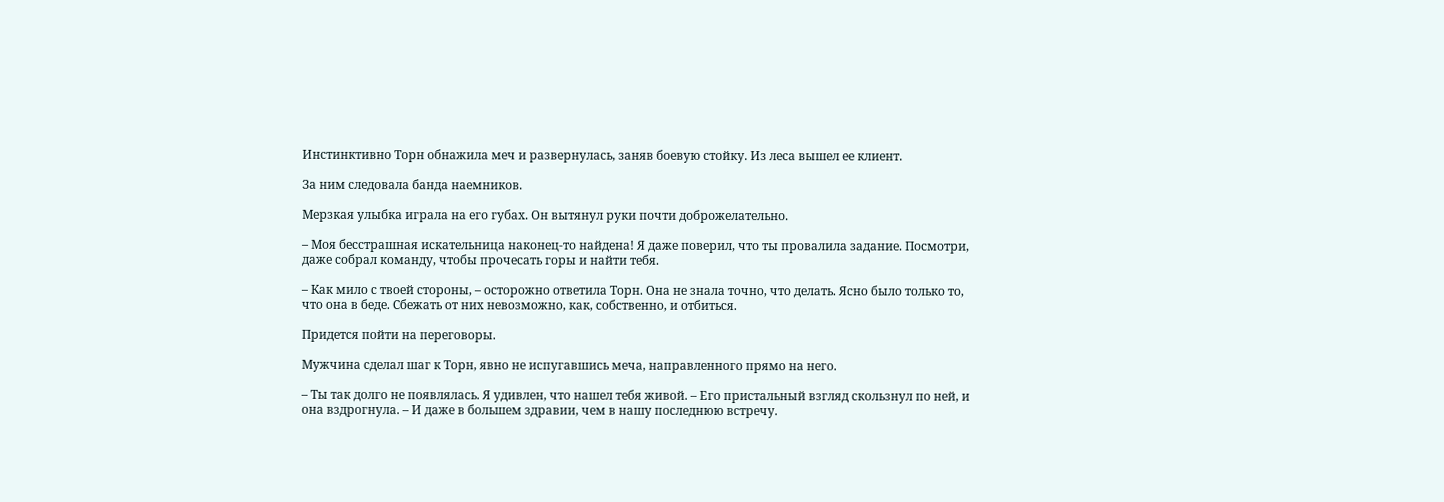Инстинктивно Торн обнажила меч и развернулась, заняв боевую стойку. Из леса вышел ее клиент.

За ним следовала банда наемников.

Мерзкая улыбка играла на его губах. Он вытянул руки почти доброжелательно.

– Моя бесстрашная искательница наконец-то найдена! Я даже поверил, что ты провалила задание. Посмотри, даже собрал команду, чтобы прочесать горы и найти тебя.

– Как мило с твоей стороны, – осторожно ответила Торн. Она не знала точно, что делать. Ясно было только то, что она в беде. Сбежать от них невозможно, как, собственно, и отбиться.

Придется пойти на переговоры.

Мужчина сделал шаг к Торн, явно не испугавшись меча, направленного прямо на него.

– Ты так долго не появлялась. Я удивлен, что нашел тебя живой. – Его пристальный взгляд скользнул по ней, и она вздрогнула. – И даже в большем здравии, чем в нашу последнюю встречу.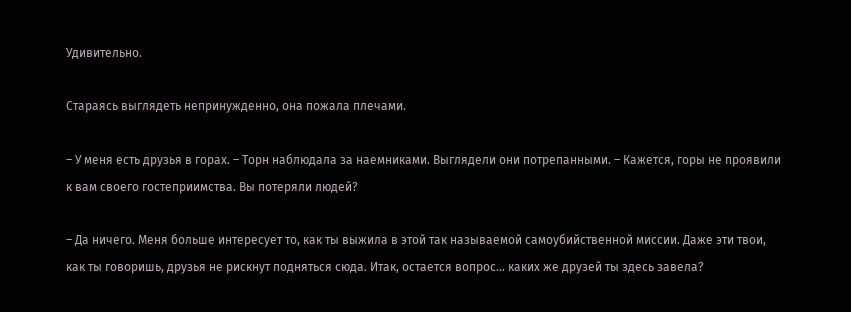Удивительно.

Стараясь выглядеть непринужденно, она пожала плечами.

– У меня есть друзья в горах. – Торн наблюдала за наемниками. Выглядели они потрепанными. – Кажется, горы не проявили к вам своего гостеприимства. Вы потеряли людей?

– Да ничего. Меня больше интересует то, как ты выжила в этой так называемой самоубийственной миссии. Даже эти твои, как ты говоришь, друзья не рискнут подняться сюда. Итак, остается вопрос… каких же друзей ты здесь завела?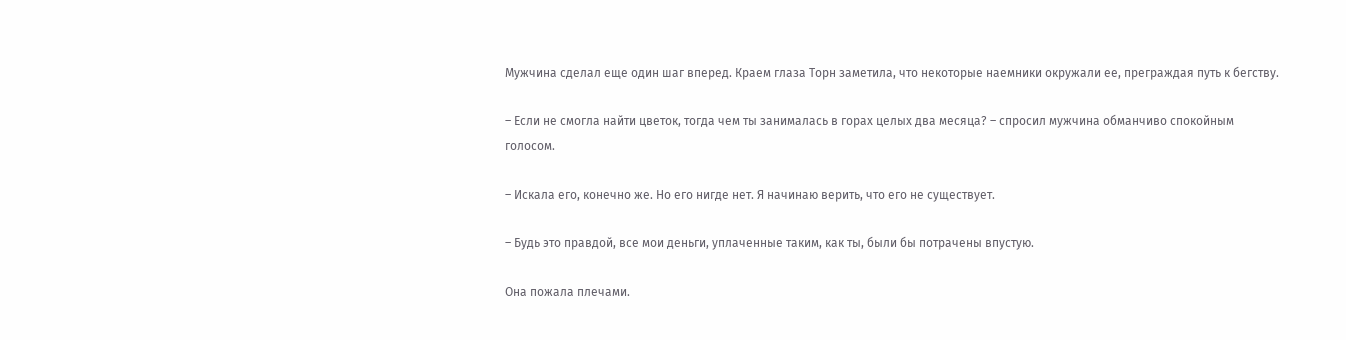Мужчина сделал еще один шаг вперед. Краем глаза Торн заметила, что некоторые наемники окружали ее, преграждая путь к бегству.

– Если не смогла найти цветок, тогда чем ты занималась в горах целых два месяца? – спросил мужчина обманчиво спокойным голосом.

– Искала его, конечно же. Но его нигде нет. Я начинаю верить, что его не существует.

– Будь это правдой, все мои деньги, уплаченные таким, как ты, были бы потрачены впустую.

Она пожала плечами.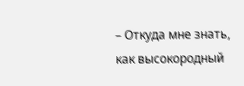– Откуда мне знать, как высокородный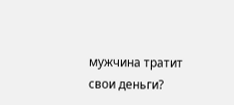мужчина тратит свои деньги?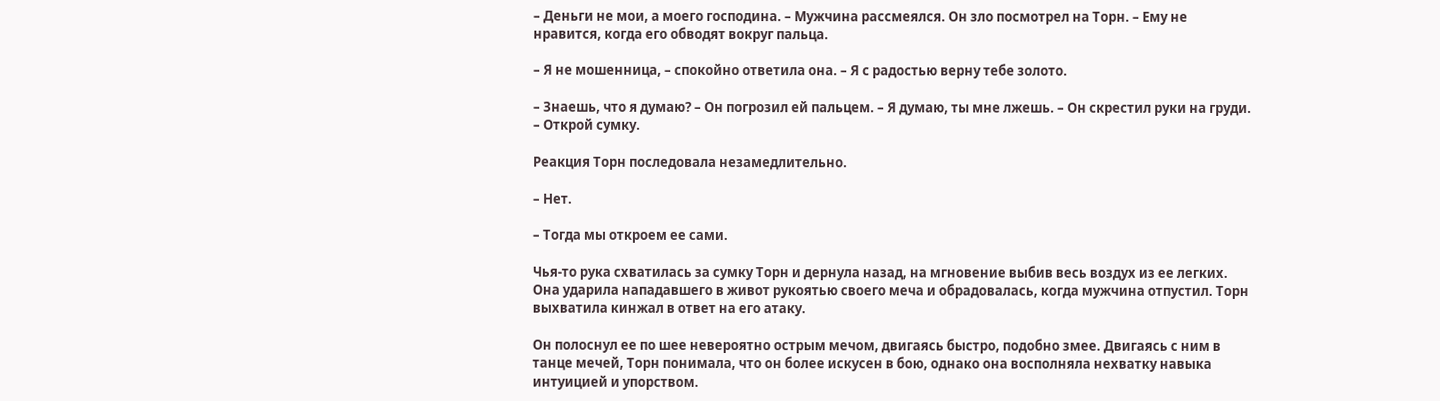– Деньги не мои, а моего господина. – Мужчина рассмеялся. Он зло посмотрел на Торн. – Ему не нравится, когда его обводят вокруг пальца.

– Я не мошенница, – спокойно ответила она. – Я с радостью верну тебе золото.

– Знаешь, что я думаю? – Он погрозил ей пальцем. – Я думаю, ты мне лжешь. – Он скрестил руки на груди. – Открой сумку.

Реакция Торн последовала незамедлительно.

– Нет.

– Тогда мы откроем ее сами.

Чья-то рука схватилась за сумку Торн и дернула назад, на мгновение выбив весь воздух из ее легких. Она ударила нападавшего в живот рукоятью своего меча и обрадовалась, когда мужчина отпустил. Торн выхватила кинжал в ответ на его атаку.

Он полоснул ее по шее невероятно острым мечом, двигаясь быстро, подобно змее. Двигаясь с ним в танце мечей, Торн понимала, что он более искусен в бою, однако она восполняла нехватку навыка интуицией и упорством.